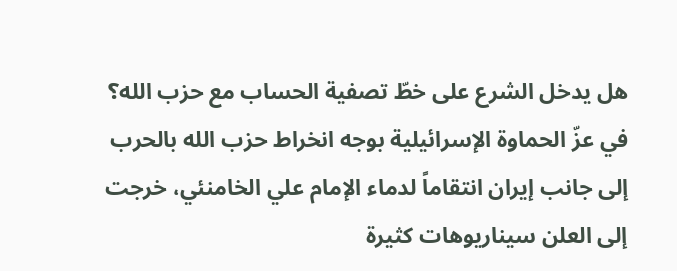هل يدخل الشرع على خطّ تصفية الحساب مع حزب الله؟
في عزّ الحماوة الإسرائيلية بوجه انخراط حزب الله بالحرب إلى جانب إيران انتقاماً لدماء الإمام علي الخامنئي، خرجت إلى العلن سيناريوهات كثيرة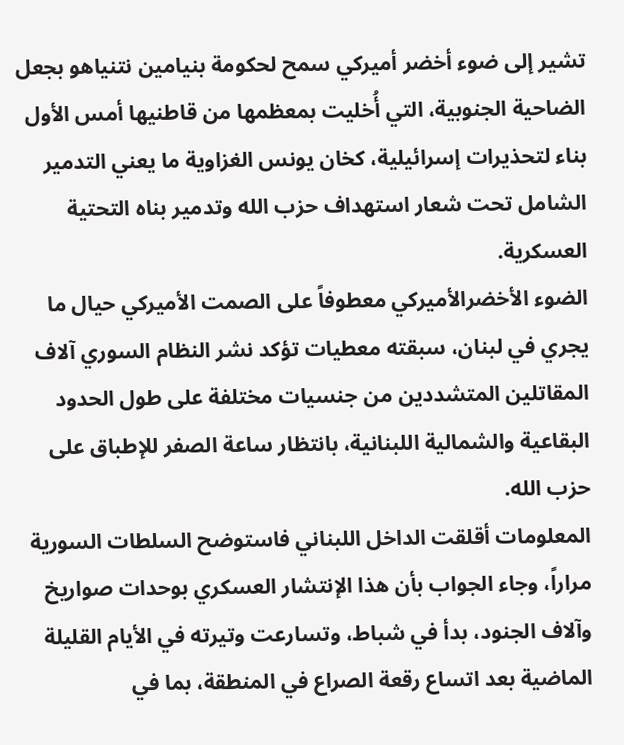تشير إلى ضوء أخضر أميركي سمح لحكومة بنيامين نتنياهو بجعل الضاحية الجنوبية، التي أُخليت بمعظمها من قاطنيها أمس الأول بناء لتحذيرات إسرائيلية، كخان يونس الغزاوية ما يعني التدمير الشامل تحت شعار استهداف حزب الله وتدمير بناه التحتية العسكرية.
الضوء الأخضرالأميركي معطوفاً على الصمت الأميركي حيال ما يجري في لبنان، سبقته معطيات تؤكد نشر النظام السوري آلاف المقاتلين المتشددين من جنسيات مختلفة على طول الحدود البقاعية والشمالية اللبنانية، بانتظار ساعة الصفر للإطباق على حزب الله.
المعلومات أقلقت الداخل اللبناني فاستوضح السلطات السورية مراراً، وجاء الجواب بأن هذا الإنتشار العسكري بوحدات صواريخ وآلاف الجنود، بدأ في شباط، وتسارعت وتيرته في الأيام القليلة الماضية بعد اتساع رقعة الصراع في المنطقة، بما في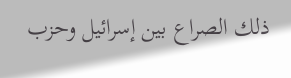ذلك الصراع بين إسرائيل وحزب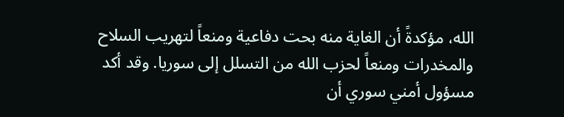الله، مؤكدةً أن الغاية منه بحت دفاعية ومنعاً لتهريب السلاح والمخدرات ومنعاً لحزب الله من التسلل إلى سوريا. وقد أكد مسؤول أمني سوري أن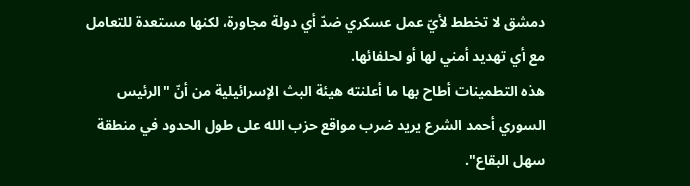دمشق لا تخطط لأيّ عمل عسكري ضدّ أي دولة مجاورة، لكنها مستعدة للتعامل مع أي تهديد أمني لها أو لحلفائها.
هذه التطمينات أطاح بها ما أعلنته هيئة البث الإسرائيلية من أنّ "الرئيس السوري أحمد الشرع يريد ضرب مواقع حزب الله على طول الحدود في منطقة سهل البقاع".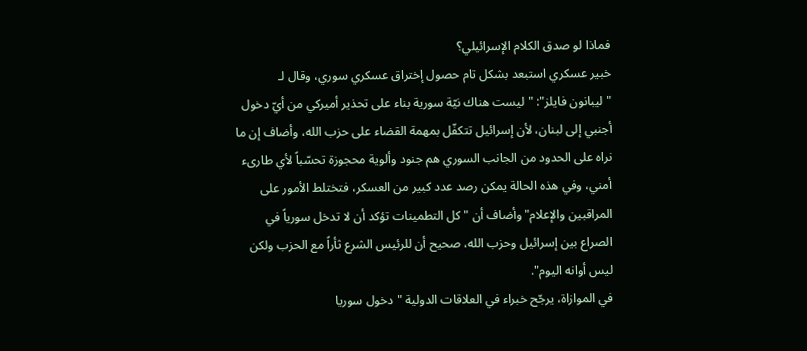فماذا لو صدق الكلام الإسرائيلي؟
خبير عسكري استبعد بشكل تام حصول إختراق عسكري سوري، وقال لـ "ليبانون فايلز": "ليست هناك نيّة سورية بناء على تحذير أميركي من أيّ دخول أجنبي إلى لبنان، لأن إسرائيل تتكفّل بمهمة القضاء على حزب الله، وأضاف إن ما نراه على الحدود من الجانب السوري هم جنود وألوية محجوزة تحسّباً لأي طارىء أمني، وفي هذه الحالة يمكن رصد عدد كبير من العسكر، فتختلط الأمور على المراقبين والإعلام" وأضاف أن "كل التطمينات تؤكد أن لا تدخل سورياً في الصراع بين إسرائيل وحزب الله، صحيح أن للرئيس الشرع ثأراً مع الحزب ولكن ليس أوانه اليوم".
في الموازاة، يرجّح خبراء في العلاقات الدولية "دخول سوريا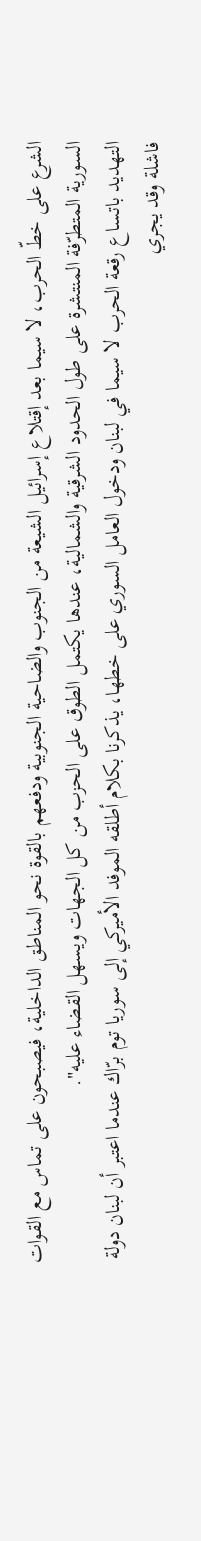الشرع على خطّ الحرب، لا سيما بعد إقتلاع إسرائيل الشيعة من الجنوب والضاحية الجنوبية ودفعهم بالقوة نحو المناطق الداخلية، فيصبحون على تماس مع القوات السورية المتطرّفة المنتشرة على طول الحدود الشرقية والشمالية، عندها يكتمل الطوق على الحزب من كل الجهات ويسهل القضاء عليه".
التهديد باتساع رقعة الحرب لا سيما في لبنان ودخول العامل السوري على خطها، يذكرنا بكلام أطلقه الموفد الأميركي إلى سوريا توم برّاك عندما اعتبر أن لبنان دولة فاشلة وقد يجري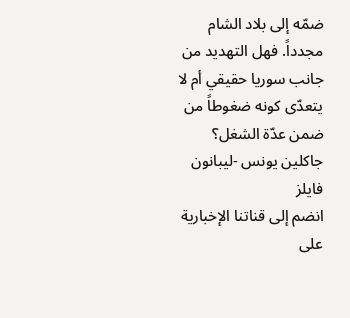ضمّه إلى بلاد الشام مجدداً. فهل التهديد من جانب سوريا حقيقي أم لا يتعدّى كونه ضغوطاً من ضمن عدّة الشغل؟
جاكلين يونس -ليبانون فايلز
انضم إلى قناتنا الإخبارية على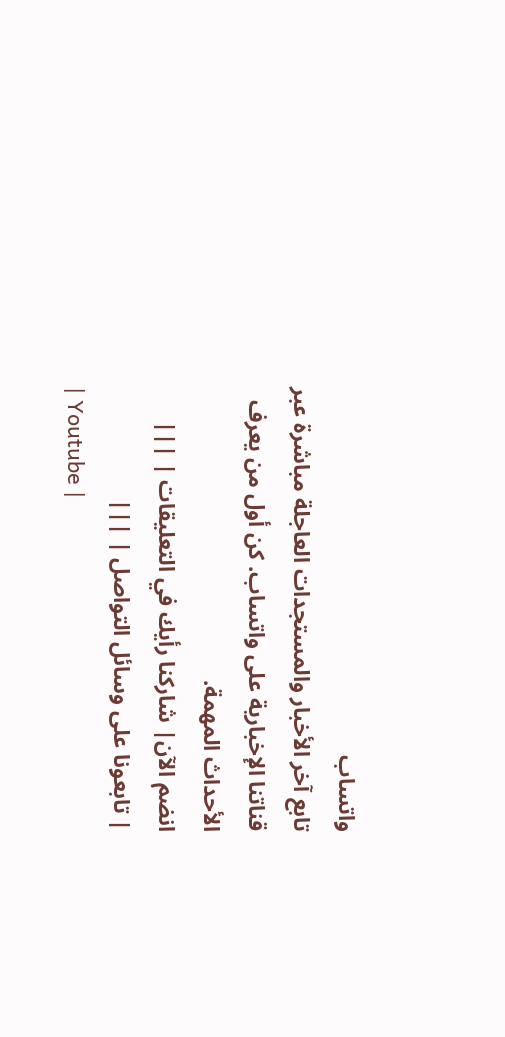واتساب
تابع آخر الأخبار والمستجدات العاجلة مباشرة عبر قناتنا الإخبارية على واتساب. كن أول من يعرف الأحداث المهمة.
انضم الآن| شاركنا رأيك في التعليقات | |||
| تابعونا على وسائل التواصل | |||
| Youtube |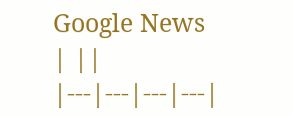Google News | ||
|---|---|---|---|